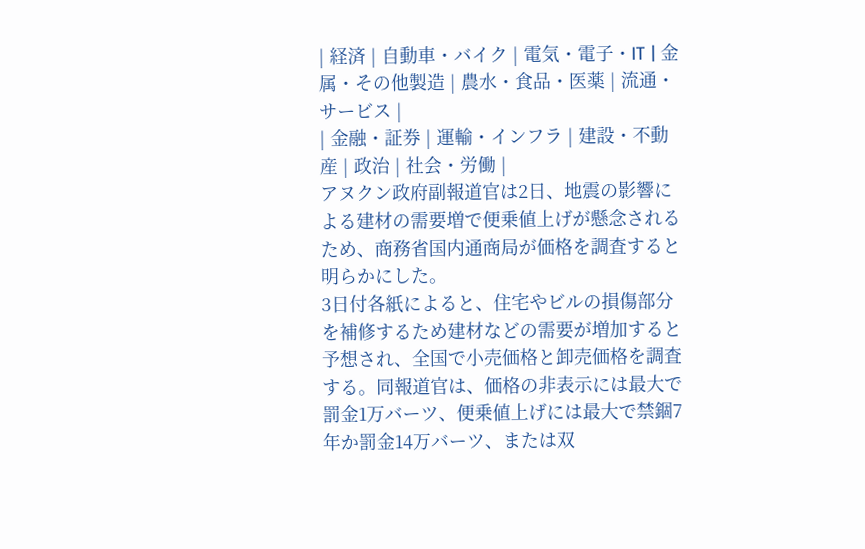| 経済 | 自動車・バイク | 電気・電子・IT | 金属・その他製造 | 農水・食品・医薬 | 流通・サービス |
| 金融・証券 | 運輸・インフラ | 建設・不動産 | 政治 | 社会・労働 |
アヌクン政府副報道官は2日、地震の影響による建材の需要増で便乗値上げが懸念されるため、商務省国内通商局が価格を調査すると明らかにした。
3日付各紙によると、住宅やビルの損傷部分を補修するため建材などの需要が増加すると予想され、全国で小売価格と卸売価格を調査する。同報道官は、価格の非表示には最大で罰金1万バーツ、便乗値上げには最大で禁錮7年か罰金14万バーツ、または双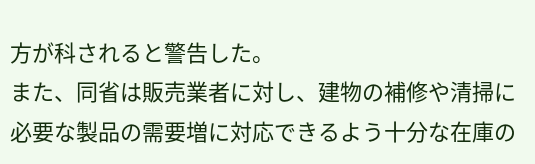方が科されると警告した。
また、同省は販売業者に対し、建物の補修や清掃に必要な製品の需要増に対応できるよう十分な在庫の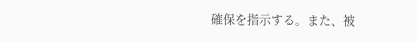確保を指示する。また、被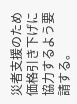災者支援のため価格引き下げに協力するよう要請する。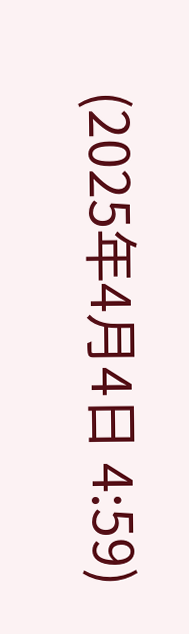(2025年4月4日 4:59)